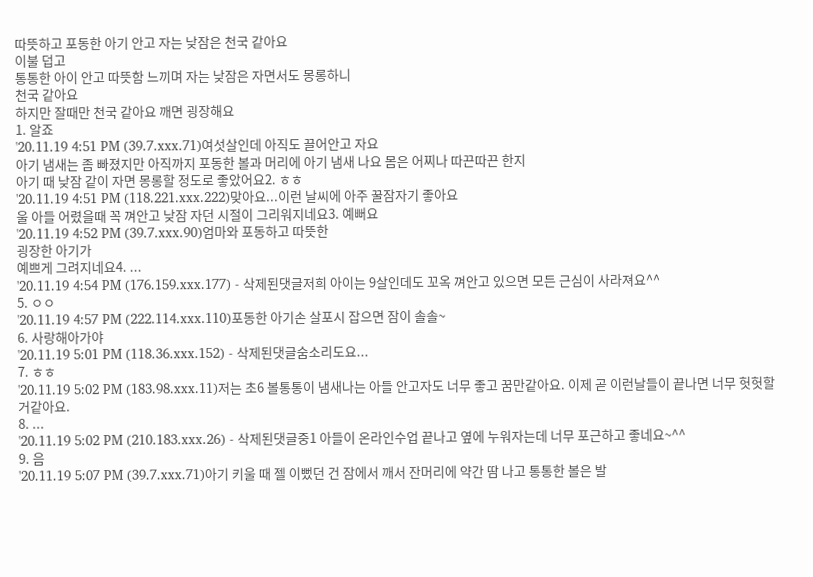따뜻하고 포동한 아기 안고 자는 낮잠은 천국 같아요
이불 덥고
통통한 아이 안고 따뜻함 느끼며 자는 낮잠은 자면서도 몽롱하니
천국 같아요
하지만 잘때만 천국 같아요 깨면 굉장해요
1. 알죠
'20.11.19 4:51 PM (39.7.xxx.71)여섯살인데 아직도 끌어안고 자요
아기 냄새는 좀 빠졌지만 아직까지 포동한 볼과 머리에 아기 냄새 나요 몸은 어찌나 따끈따끈 한지
아기 때 낮잠 같이 자면 몽롱할 정도로 좋았어요2. ㅎㅎ
'20.11.19 4:51 PM (118.221.xxx.222)맞아요...이런 날씨에 아주 꿀잠자기 좋아요
울 아들 어렸을때 꼭 껴안고 낮잠 자던 시절이 그리워지네요3. 예뻐요
'20.11.19 4:52 PM (39.7.xxx.90)엄마와 포동하고 따뜻한
굉장한 아기가
예쁘게 그려지네요4. ...
'20.11.19 4:54 PM (176.159.xxx.177) - 삭제된댓글저희 아이는 9살인데도 꼬옥 껴안고 있으면 모든 근심이 사라져요^^
5. ㅇㅇ
'20.11.19 4:57 PM (222.114.xxx.110)포동한 아기손 살포시 잡으면 잠이 솔솔~
6. 사랑해아가야
'20.11.19 5:01 PM (118.36.xxx.152) - 삭제된댓글숨소리도요...
7. ㅎㅎ
'20.11.19 5:02 PM (183.98.xxx.11)저는 초6 볼통통이 냄새나는 아들 안고자도 너무 좋고 꿈만같아요. 이제 곧 이런날들이 끝나면 너무 헛헛할거같아요.
8. ...
'20.11.19 5:02 PM (210.183.xxx.26) - 삭제된댓글중1 아들이 온라인수업 끝나고 옆에 누워자는데 너무 포근하고 좋네요~^^
9. 음
'20.11.19 5:07 PM (39.7.xxx.71)아기 키울 때 젤 이뻤던 건 잠에서 깨서 잔머리에 약간 땀 나고 통통한 볼은 발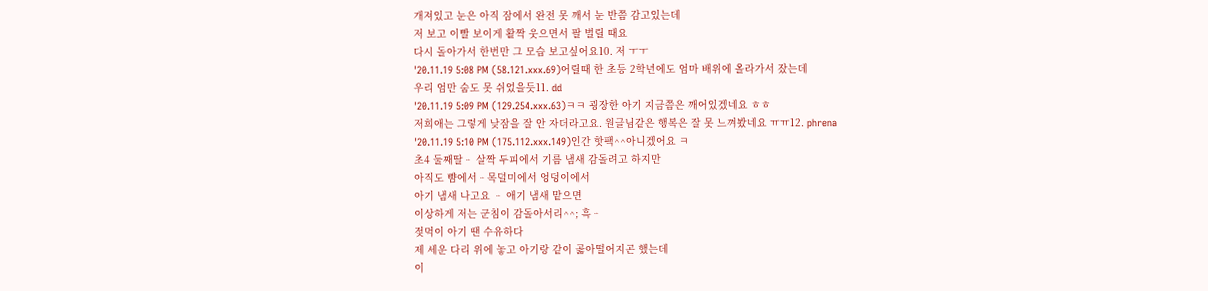개져있고 눈은 아직 잠에서 완전 못 깨서 눈 반쯤 감고있는데
저 보고 이빨 보이게 활짝 웃으면서 팔 벌릴 때요
다시 돌아가서 한번만 그 모습 보고싶어요10. 저 ㅜㅜ
'20.11.19 5:08 PM (58.121.xxx.69)어릴때 한 초등 2학년에도 엄마 배위에 올라가서 잤는데
우리 엄만 숨도 못 쉬었을듯11. dd
'20.11.19 5:09 PM (129.254.xxx.63)ㅋㅋ 굉장한 아기 지금쯤은 깨어있겠네요 ㅎㅎ
저희애는 그렇게 낮잠을 잘 안 자더라고요. 원글님같은 행복은 잘 못 느껴봤네요 ㅠㅠ12. phrena
'20.11.19 5:10 PM (175.112.xxx.149)인간 핫팩^^아니겠어요 ㅋ
초4 둘째딸ᆢ 살짝 두피에서 기름 냄새 감돌려고 하지만
아직도 뺨에서ᆢ목덜미에서 엉덩이에서
아기 냄새 나고요 ᆢ 애기 냄새 맡으면
이상하게 저는 군침이 감돌아서리^^; 흑ᆢ
젖먹이 아기 땐 수유하다
제 세운 다리 위에 놓고 아기랑 같이 곯아떨어지곤 했는데
이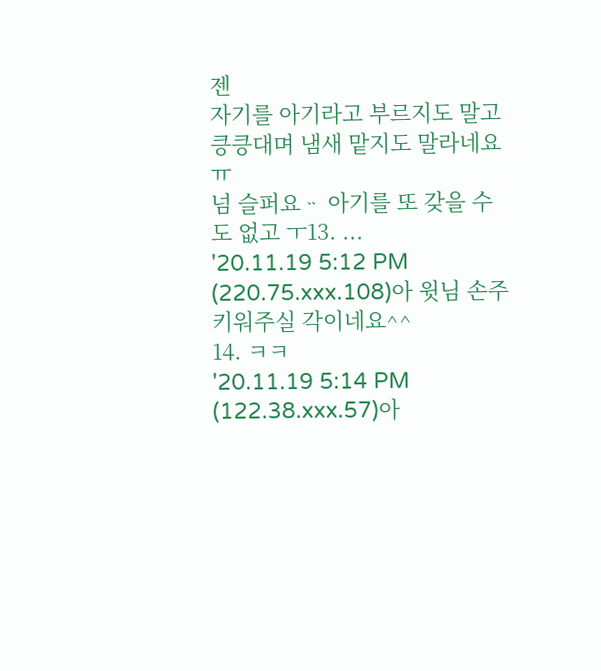젠
자기를 아기라고 부르지도 말고
킁킁대며 냄새 맡지도 말라네요ㅠ
넘 슬퍼요ᆢ 아기를 또 갖을 수도 없고 ㅜ13. ...
'20.11.19 5:12 PM (220.75.xxx.108)아 윗님 손주 키워주실 각이네요^^
14. ㅋㅋ
'20.11.19 5:14 PM (122.38.xxx.57)아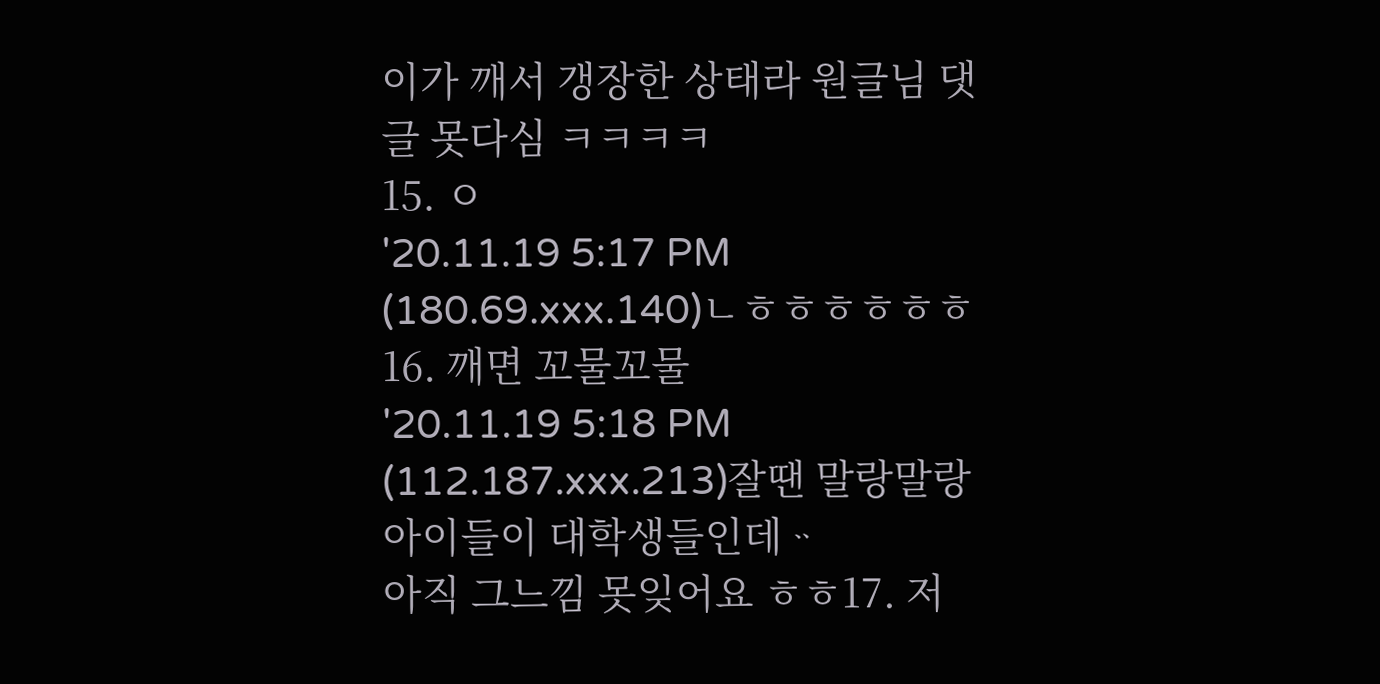이가 깨서 갱장한 상태라 원글님 댓글 못다심 ㅋㅋㅋㅋ
15. ㅇ
'20.11.19 5:17 PM (180.69.xxx.140)ㄴㅎㅎㅎㅎㅎㅎ
16. 깨면 꼬물꼬물
'20.11.19 5:18 PM (112.187.xxx.213)잘땐 말랑말랑
아이들이 대학생들인데ᆢ
아직 그느낌 못잊어요 ㅎㅎ17. 저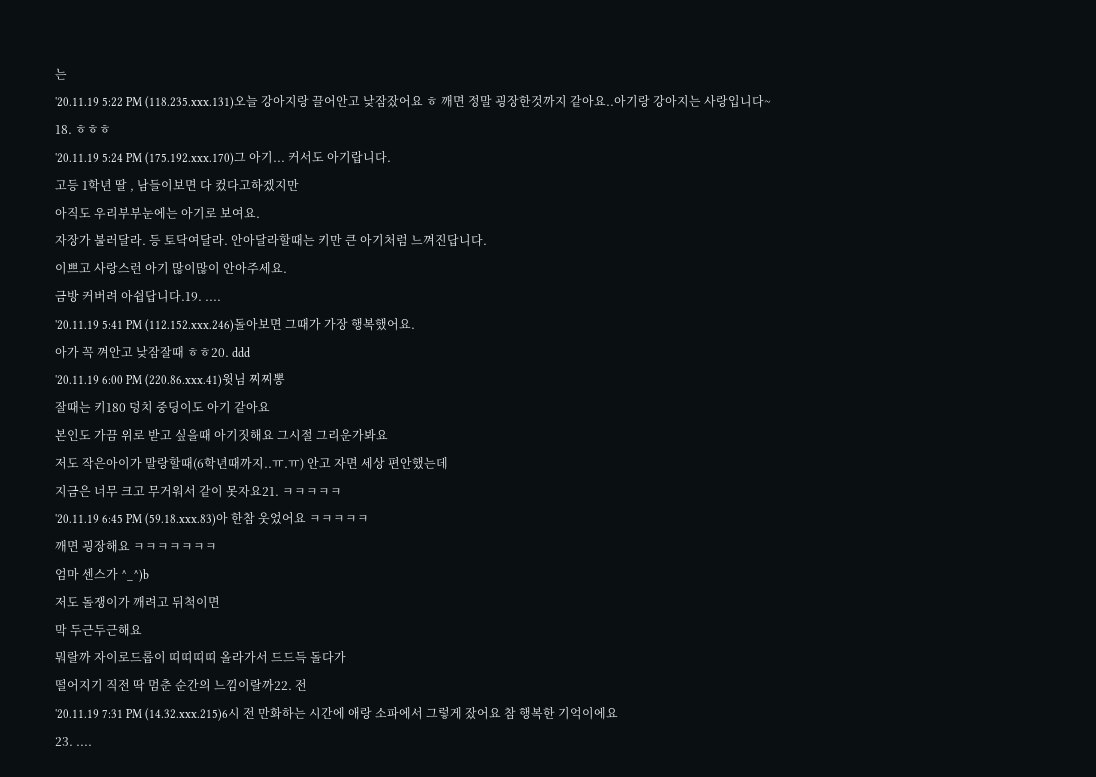는
'20.11.19 5:22 PM (118.235.xxx.131)오늘 강아지랑 끌어안고 낮잠잤어요 ㅎ 깨면 정말 굉장한것까지 같아요..아기랑 강아지는 사랑입니다~
18. ㅎㅎㅎ
'20.11.19 5:24 PM (175.192.xxx.170)그 아기... 커서도 아기랍니다.
고등 1학년 딸 , 남들이보면 다 컸다고하겠지만
아직도 우리부부눈에는 아기로 보여요.
자장가 불러달라. 등 토닥여달라. 안아달라할때는 키만 큰 아기처럼 느껴진답니다.
이쁘고 사랑스런 아기 많이많이 안아주세요.
금방 커버려 아쉽답니다.19. ....
'20.11.19 5:41 PM (112.152.xxx.246)돌아보면 그때가 가장 행복했어요.
아가 꼭 껴안고 낮잠잘때 ㅎㅎ20. ddd
'20.11.19 6:00 PM (220.86.xxx.41)윗님 찌찌뽕
잘때는 키180 덩치 중딩이도 아기 같아요
본인도 가끔 위로 받고 싶을때 아기짓해요 그시절 그리운가봐요
저도 작은아이가 말랑할때(6학년때까지..ㅠ.ㅠ) 안고 자면 세상 편안했는데
지금은 너무 크고 무거워서 같이 못자요21. ㅋㅋㅋㅋㅋ
'20.11.19 6:45 PM (59.18.xxx.83)아 한참 웃었어요 ㅋㅋㅋㅋㅋ
깨면 굉장해요 ㅋㅋㅋㅋㅋㅋㅋ
엄마 센스가 ^_^)b
저도 돌쟁이가 깨려고 뒤척이면
막 두근두근해요
뭐랄까 자이로드롭이 띠띠띠띠 올라가서 드드득 돌다가
떨어지기 직전 딱 멈춘 순간의 느낌이랄까22. 전
'20.11.19 7:31 PM (14.32.xxx.215)6시 전 만화하는 시간에 애랑 소파에서 그렇게 잤어요 참 행복한 기억이에요
23. ....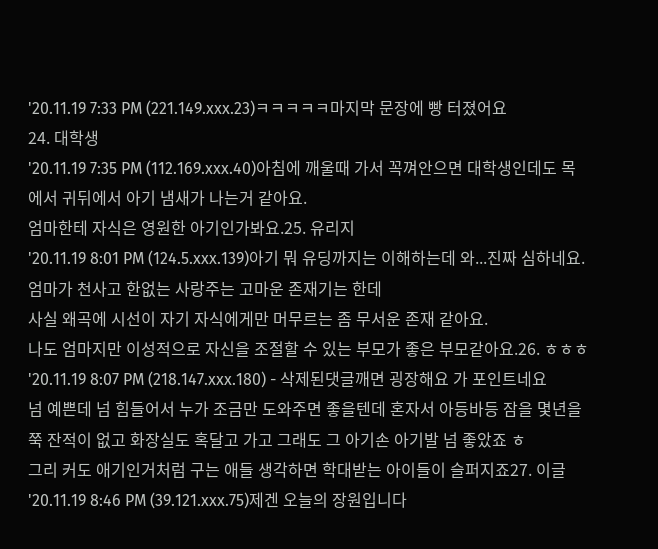'20.11.19 7:33 PM (221.149.xxx.23)ㅋㅋㅋㅋㅋ마지막 문장에 빵 터졌어요
24. 대학생
'20.11.19 7:35 PM (112.169.xxx.40)아침에 깨울때 가서 꼭껴안으면 대학생인데도 목에서 귀뒤에서 아기 냄새가 나는거 같아요.
엄마한테 자식은 영원한 아기인가봐요.25. 유리지
'20.11.19 8:01 PM (124.5.xxx.139)아기 뭐 유딩까지는 이해하는데 와...진짜 심하네요.
엄마가 천사고 한없는 사랑주는 고마운 존재기는 한데
사실 왜곡에 시선이 자기 자식에게만 머무르는 좀 무서운 존재 같아요.
나도 엄마지만 이성적으로 자신을 조절할 수 있는 부모가 좋은 부모같아요.26. ㅎㅎㅎ
'20.11.19 8:07 PM (218.147.xxx.180) - 삭제된댓글깨면 굉장해요 가 포인트네요
넘 예쁜데 넘 힘들어서 누가 조금만 도와주면 좋을텐데 혼자서 아등바등 잠을 몇년을 쭉 잔적이 없고 화장실도 혹달고 가고 그래도 그 아기손 아기발 넘 좋았죠 ㅎ
그리 커도 애기인거처럼 구는 애들 생각하면 학대받는 아이들이 슬퍼지죠27. 이글
'20.11.19 8:46 PM (39.121.xxx.75)제겐 오늘의 장원입니다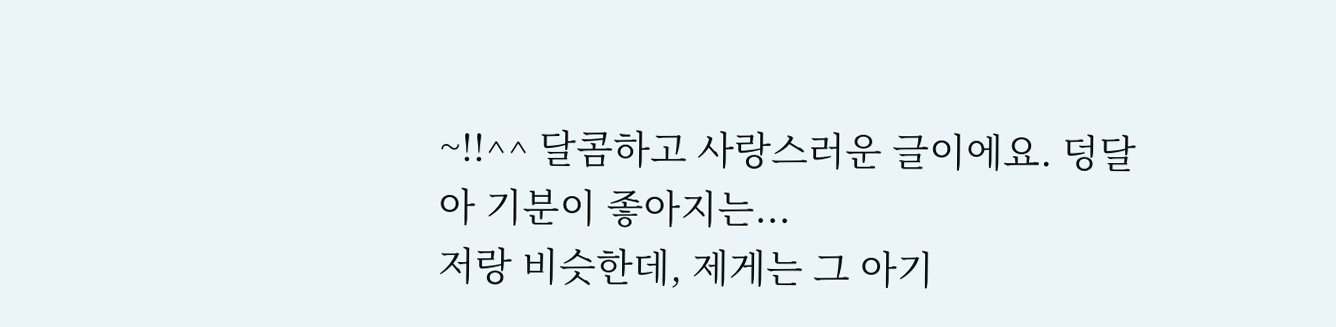~!!^^ 달콤하고 사랑스러운 글이에요. 덩달아 기분이 좋아지는...
저랑 비슷한데, 제게는 그 아기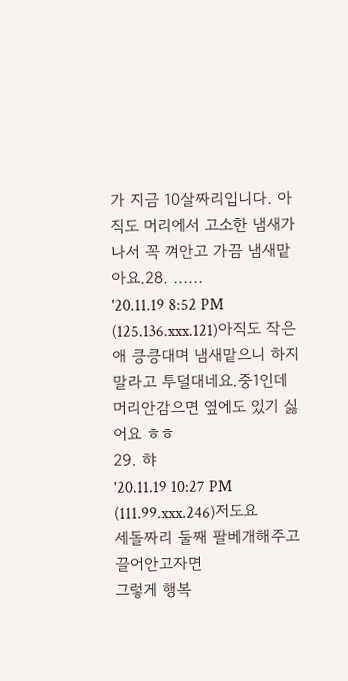가 지금 10살짜리입니다. 아직도 머리에서 고소한 냄새가 나서 꼭 껴안고 가끔 냄새맡아요.28. ......
'20.11.19 8:52 PM (125.136.xxx.121)아직도 작은애 킁킁대며 냄새맡으니 하지말라고 투덜대네요.중1인데 머리안감으면 옆에도 있기 싫어요 ㅎㅎ
29. 햐
'20.11.19 10:27 PM (111.99.xxx.246)저도요
세돌짜리 둘째 팔베개해주고 끌어안고자면
그렇게 행복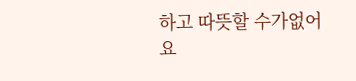하고 따뜻할 수가없어요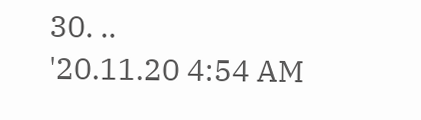30. ..
'20.11.20 4:54 AM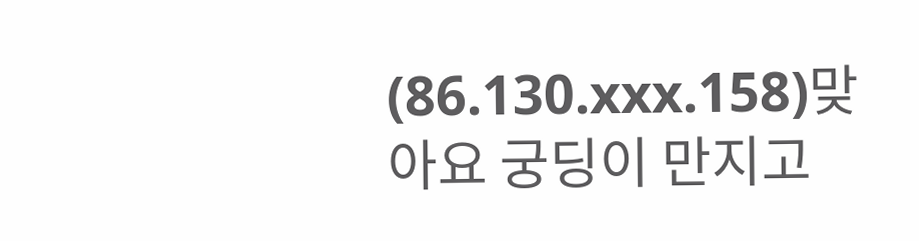(86.130.xxx.158)맞아요 궁딩이 만지고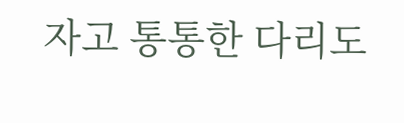자고 통통한 다리도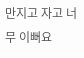만지고 자고 너무 이뻐요